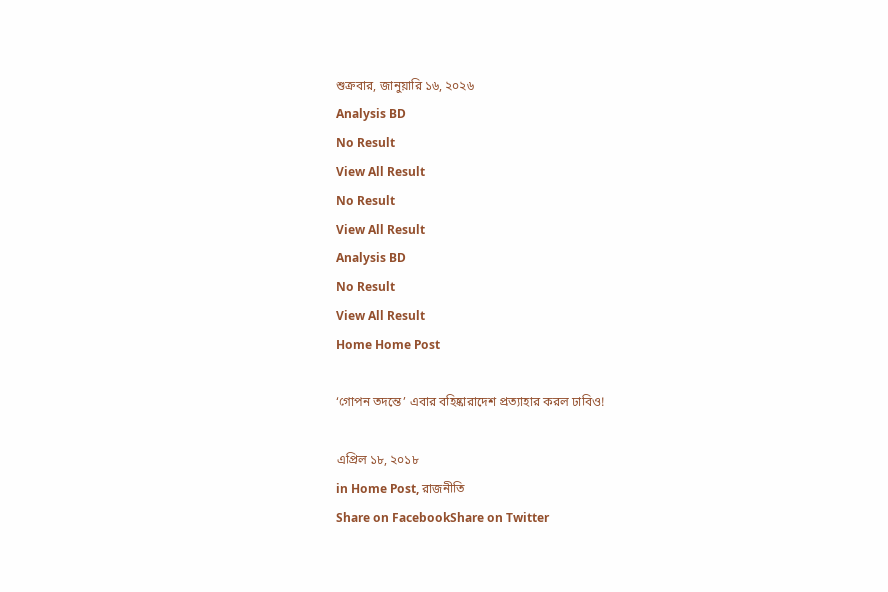শুক্রবার, জানুয়ারি ১৬, ২০২৬
Analysis BD
No Result
View All Result
No Result
View All Result
Analysis BD
No Result
View All Result
Home Home Post

‘গোপন তদন্তে’ এবার বহিষ্কারাদেশ প্রত্যাহার করল ঢাবিও!

এপ্রিল ১৮, ২০১৮
in Home Post, রাজনীতি
Share on FacebookShare on Twitter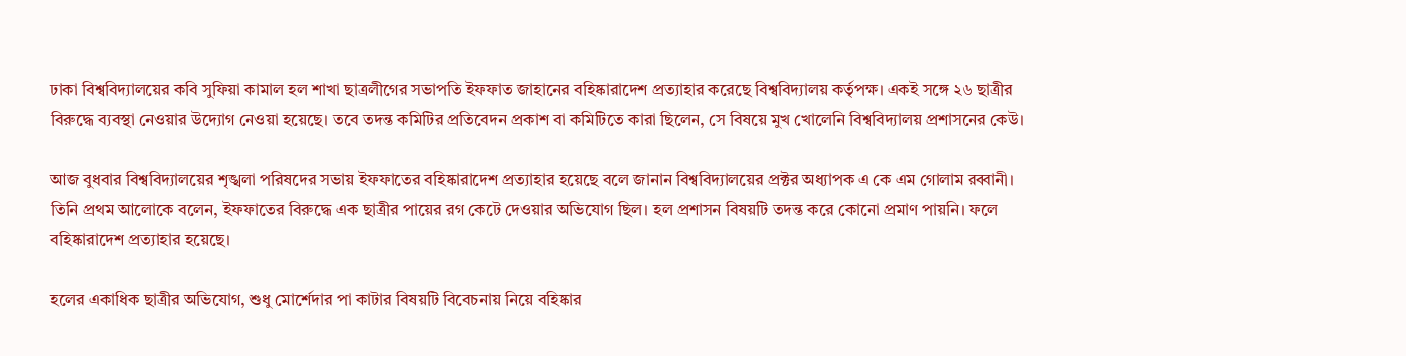ঢাকা বিশ্ববিদ্যালয়ের কবি সুফিয়া কামাল হল শাখা ছাত্রলীগের সভাপতি ইফফাত জাহানের বহিষ্কারাদেশ প্রত্যাহার করেছে বিশ্ববিদ্যালয় কর্তৃপক্ষ। একই সঙ্গে ২৬ ছাত্রীর বিরুদ্ধে ব্যবস্থা নেওয়ার উদ্যোগ নেওয়া হয়েছে। তবে তদন্ত কমিটির প্রতিবেদন প্রকাশ বা কমিটিতে কারা ছিলেন, সে বিষয়ে মুখ খোলেনি বিশ্ববিদ্যালয় প্রশাসনের কেউ।

আজ বুধবার বিশ্ববিদ্যালয়ের শৃঙ্খলা পরিষদের সভায় ইফফাতের বহিষ্কারাদেশ প্রত্যাহার হয়েছে বলে জানান বিশ্ববিদ্যালয়ের প্রক্টর অধ্যাপক এ কে এম গোলাম রব্বানী। তিনি প্রথম আলোকে বলেন, ইফফাতের বিরুদ্ধে এক ছাত্রীর পায়ের রগ কেটে দেওয়ার অভিযোগ ছিল। হল প্রশাসন বিষয়টি তদন্ত করে কোনো প্রমাণ পায়নি। ফলে বহিষ্কারাদেশ প্রত্যাহার হয়েছে।

হলের একাধিক ছাত্রীর অভিযোগ, শুধু মোর্শেদার পা কাটার বিষয়টি বিবেচনায় নিয়ে বহিষ্কার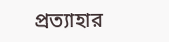প্রত্যাহার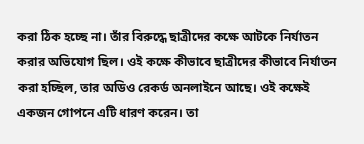করা ঠিক হচ্ছে না। তাঁর বিরুদ্ধে ছাত্রীদের কক্ষে আটকে নির্যাতন করার অভিযোগ ছিল। ওই কক্ষে কীভাবে ছাত্রীদের কীভাবে নির্যাতন করা হচ্ছিল, তার অডিও রেকর্ড অনলাইনে আছে। ওই কক্ষেই একজন গোপনে এটি ধারণ করেন। তা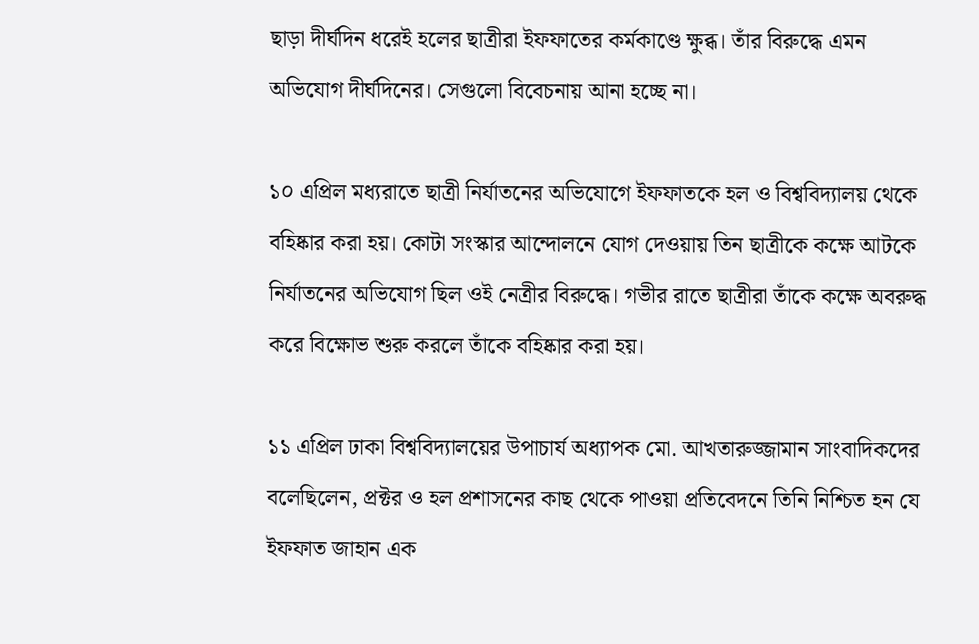ছাড়া দীর্ঘদিন ধরেই হলের ছাত্রীরা ইফফাতের কর্মকাণ্ডে ক্ষুব্ধ। তাঁর বিরুদ্ধে এমন অভিযোগ দীর্ঘদিনের। সেগুলো বিবেচনায় আনা হচ্ছে না।

১০ এপ্রিল মধ্যরাতে ছাত্রী নির্যাতনের অভিযোগে ইফফাতকে হল ও বিশ্ববিদ্যালয় থেকে বহিষ্কার করা হয়। কোটা সংস্কার আন্দোলনে যোগ দেওয়ায় তিন ছাত্রীকে কক্ষে আটকে নির্যাতনের অভিযোগ ছিল ওই নেত্রীর বিরুদ্ধে। গভীর রাতে ছাত্রীরা তাঁকে কক্ষে অবরুদ্ধ করে বিক্ষোভ শুরু করলে তাঁকে বহিষ্কার করা হয়।

১১ এপ্রিল ঢাকা বিশ্ববিদ্যালয়ের উপাচার্য অধ্যাপক মো. আখতারুজ্জামান সাংবাদিকদের বলেছিলেন, প্রক্টর ও হল প্রশাসনের কাছ থেকে পাওয়া প্রতিবেদনে তিনি নিশ্চিত হন যে ইফফাত জাহান এক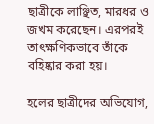ছাত্রীকে লাঞ্ছিত, মারধর ও জখম করেছেন। এরপরই তাৎক্ষণিকভাবে তাঁকে বহিষ্কার করা হয়।

হলের ছাত্রীদের অভিযোগ,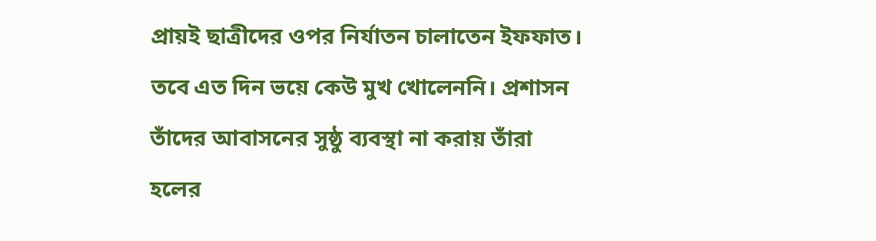প্রায়ই ছাত্রীদের ওপর নির্যাতন চালাতেন ইফফাত। তবে এত দিন ভয়ে কেউ মুখ খোলেননি। প্রশাসন তাঁদের আবাসনের সুষ্ঠু ব্যবস্থা না করায় তাঁরা হলের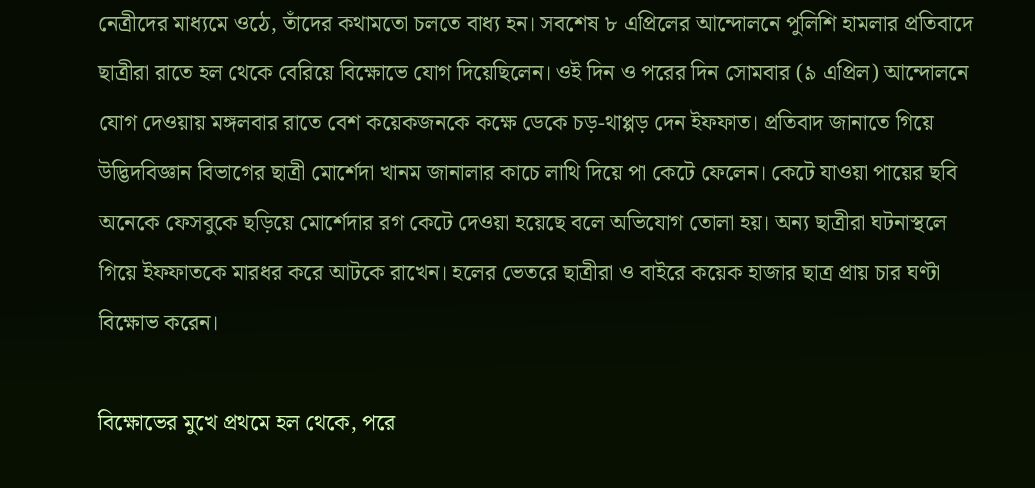নেত্রীদের মাধ্যমে ওঠে, তাঁদের কথামতো চলতে বাধ্য হন। সবশেষ ৮ এপ্রিলের আন্দোলনে পুলিশি হামলার প্রতিবাদে ছাত্রীরা রাতে হল থেকে বেরিয়ে বিক্ষোভে যোগ দিয়েছিলেন। ওই দিন ও পরের দিন সোমবার (৯ এপ্রিল) আন্দোলনে যোগ দেওয়ায় মঙ্গলবার রাতে বেশ কয়েকজনকে কক্ষে ডেকে চড়-থাপ্পড় দেন ইফফাত। প্রতিবাদ জানাতে গিয়ে উদ্ভিদবিজ্ঞান বিভাগের ছাত্রী মোর্শেদা খানম জানালার কাচে লাথি দিয়ে পা কেটে ফেলেন। কেটে যাওয়া পায়ের ছবি অনেকে ফেসবুকে ছড়িয়ে মোর্শেদার রগ কেটে দেওয়া হয়েছে বলে অভিযোগ তোলা হয়। অন্য ছাত্রীরা ঘটনাস্থলে গিয়ে ইফফাতকে মারধর করে আটকে রাখেন। হলের ভেতরে ছাত্রীরা ও বাইরে কয়েক হাজার ছাত্র প্রায় চার ঘণ্টা বিক্ষোভ করেন।

বিক্ষোভের মুখে প্রথমে হল থেকে, পরে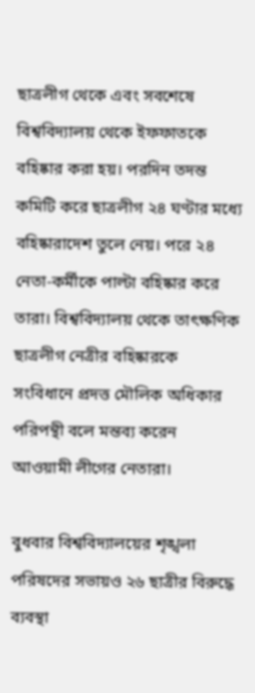ছাত্রলীগ থেকে এবং সবশেষে বিশ্ববিদ্যালয় থেকে ইফফাতকে বহিষ্কার করা হয়। পরদিন তদন্ত কমিটি করে ছাত্রলীগ ২৪ ঘণ্টার মধ্যে বহিষ্কারাদেশ তুলে নেয়। পরে ২৪ নেতা-কর্মীকে পাল্টা বহিষ্কার করে তারা। বিশ্ববিদ্যালয় থেকে তাৎক্ষণিক ছাত্রলীগ নেত্রীর বহিষ্কারকে সংবিধানে প্রদত্ত মৌলিক অধিকার পরিপন্থী বলে মন্তব্য করেন আওয়ামী লীগের নেতারা।

বুধবার বিশ্ববিদ্যালয়ের শৃঙ্খলা পরিষদের সভায়ও ২৬ ছাত্রীর বিরুদ্ধে ব্যবস্থা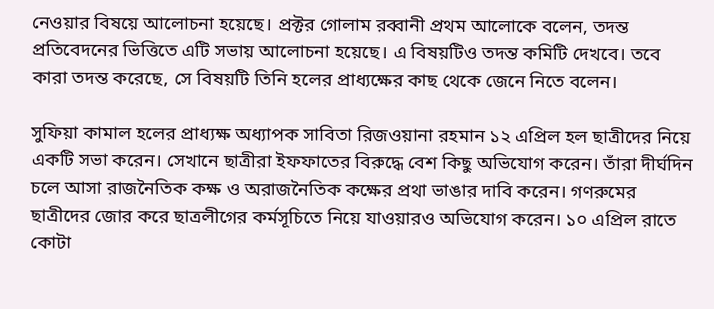নেওয়ার বিষয়ে আলোচনা হয়েছে। প্রক্টর গোলাম রব্বানী প্রথম আলোকে বলেন, তদন্ত প্রতিবেদনের ভিত্তিতে এটি সভায় আলোচনা হয়েছে। এ বিষয়টিও তদন্ত কমিটি দেখবে। তবে কারা তদন্ত করেছে, সে বিষয়টি তিনি হলের প্রাধ্যক্ষের কাছ থেকে জেনে নিতে বলেন।

সুফিয়া কামাল হলের প্রাধ্যক্ষ অধ্যাপক সাবিতা রিজওয়ানা রহমান ১২ এপ্রিল হল ছাত্রীদের নিয়ে একটি সভা করেন। সেখানে ছাত্রীরা ইফফাতের বিরুদ্ধে বেশ কিছু অভিযোগ করেন। তাঁরা দীর্ঘদিন চলে আসা রাজনৈতিক কক্ষ ও অরাজনৈতিক কক্ষের প্রথা ভাঙার দাবি করেন। গণরুমের ছাত্রীদের জোর করে ছাত্রলীগের কর্মসূচিতে নিয়ে যাওয়ারও অভিযোগ করেন। ১০ এপ্রিল রাতে কোটা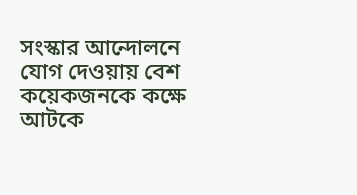সংস্কার আন্দোলনে যোগ দেওয়ায় বেশ কয়েকজনকে কক্ষে আটকে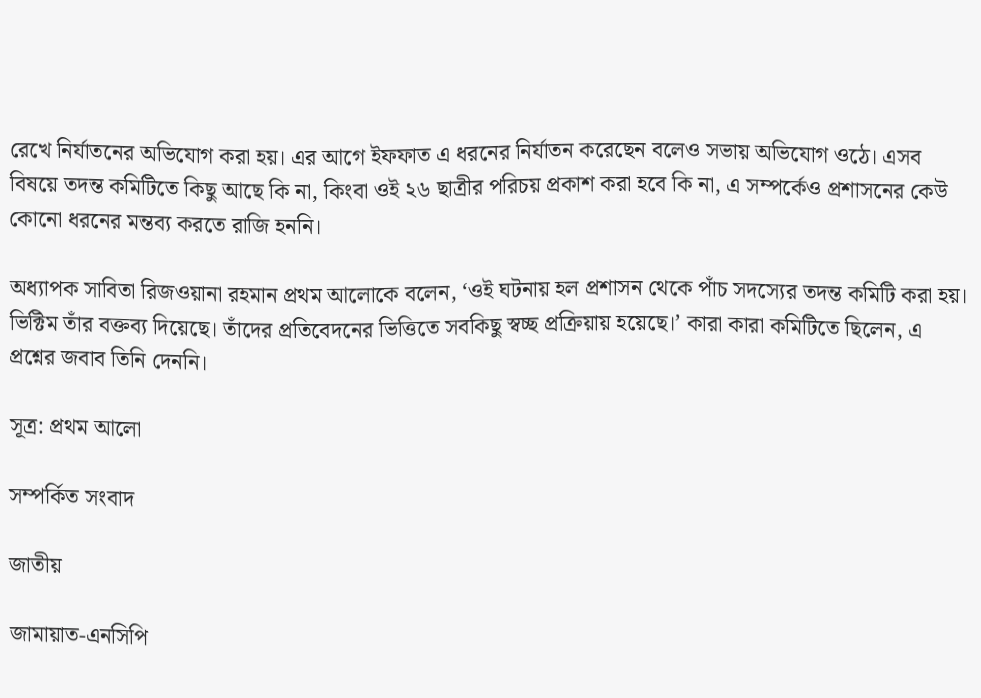রেখে নির্যাতনের অভিযোগ করা হয়। এর আগে ইফফাত এ ধরনের নির্যাতন করেছেন বলেও সভায় অভিযোগ ওঠে। এসব বিষয়ে তদন্ত কমিটিতে কিছু আছে কি না, কিংবা ওই ২৬ ছাত্রীর পরিচয় প্রকাশ করা হবে কি না, এ সম্পর্কেও প্রশাসনের কেউ কোনো ধরনের মন্তব্য করতে রাজি হননি।

অধ্যাপক সাবিতা রিজওয়ানা রহমান প্রথম আলোকে বলেন, ‘ওই ঘটনায় হল প্রশাসন থেকে পাঁচ সদস্যের তদন্ত কমিটি করা হয়। ভিক্টিম তাঁর বক্তব্য দিয়েছে। তাঁদের প্রতিবেদনের ভিত্তিতে সবকিছু স্বচ্ছ প্রক্রিয়ায় হয়েছে।’ কারা কারা কমিটিতে ছিলেন, এ প্রশ্নের জবাব তিনি দেননি।

সূত্র: প্রথম আলো

সম্পর্কিত সংবাদ

জাতীয়

জামায়াত-এনসিপি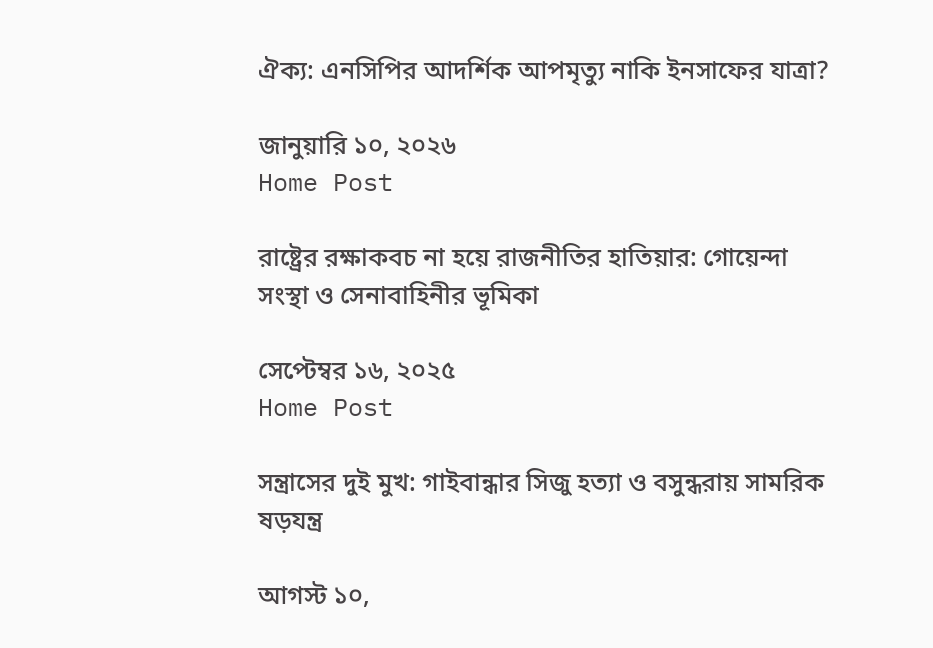ঐক্য: এনসিপির আদর্শিক আপমৃত্যু নাকি ইনসাফের যাত্রা?

জানুয়ারি ১০, ২০২৬
Home Post

রাষ্ট্রের রক্ষাকবচ না হয়ে রাজনীতির হাতিয়ার: গোয়েন্দা সংস্থা ও সেনাবাহিনীর ভূমিকা

সেপ্টেম্বর ১৬, ২০২৫
Home Post

সন্ত্রাসের দুই মুখ: গাইবান্ধার সিজু হত্যা ও বসুন্ধরায় সামরিক ষড়যন্ত্র

আগস্ট ১০,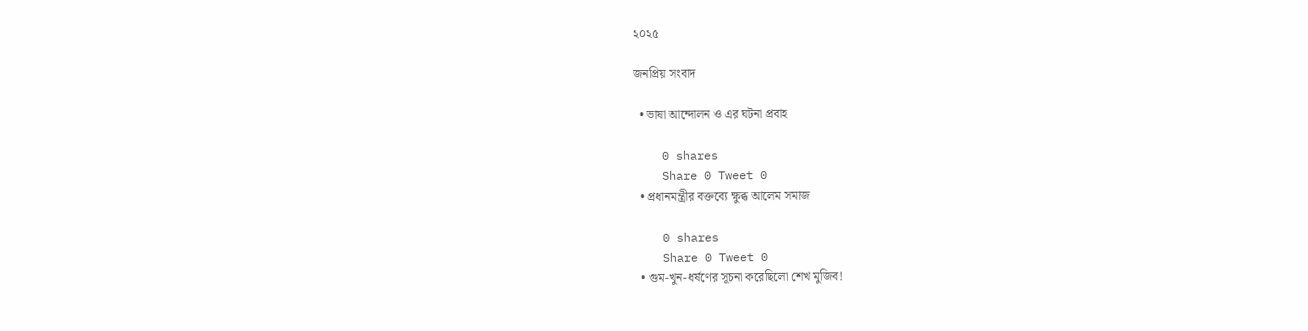২০২৫

জনপ্রিয় সংবাদ

  • ভাষা আন্দোলন ও এর ঘটনা প্রবাহ

    0 shares
    Share 0 Tweet 0
  • প্রধানমন্ত্রীর বক্তব্যে ক্ষুব্ধ আলেম সমাজ

    0 shares
    Share 0 Tweet 0
  • গুম-খুন-ধর্ষণের সূচনা করেছিলো শেখ মুজিব!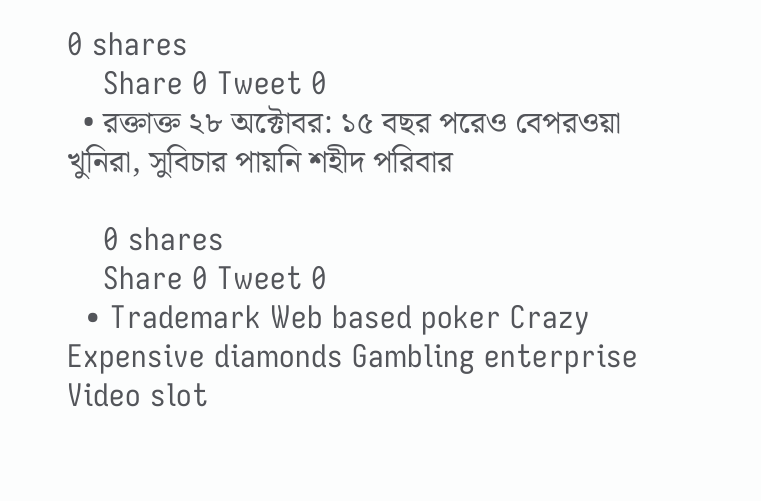0 shares
    Share 0 Tweet 0
  • রক্তাক্ত ২৮ অক্টোবর: ১৫ বছর পরেও বেপরওয়া খুনিরা, সুবিচার পায়নি শহীদ পরিবার

    0 shares
    Share 0 Tweet 0
  • Trademark Web based poker Crazy Expensive diamonds Gambling enterprise Video slot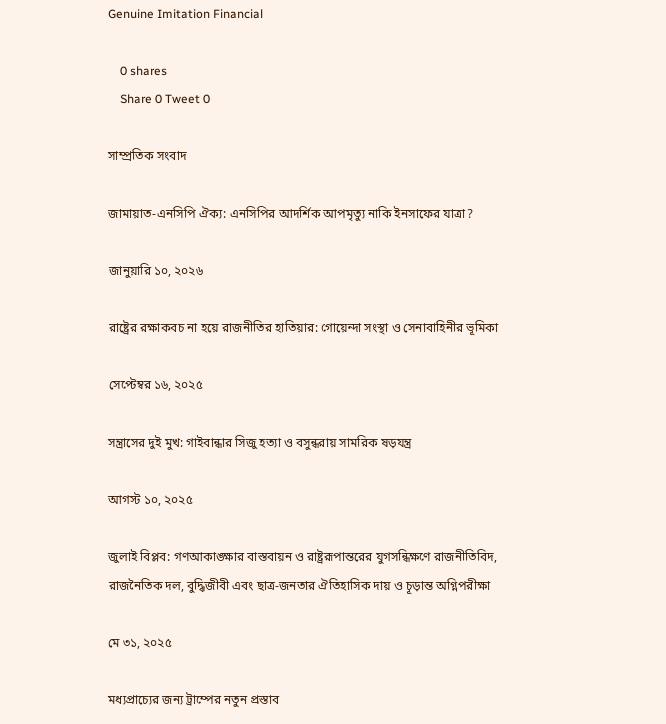Genuine Imitation Financial

    0 shares
    Share 0 Tweet 0

সাম্প্রতিক সংবাদ

জামায়াত-এনসিপি ঐক্য: এনসিপির আদর্শিক আপমৃত্যু নাকি ইনসাফের যাত্রা?

জানুয়ারি ১০, ২০২৬

রাষ্ট্রের রক্ষাকবচ না হয়ে রাজনীতির হাতিয়ার: গোয়েন্দা সংস্থা ও সেনাবাহিনীর ভূমিকা

সেপ্টেম্বর ১৬, ২০২৫

সন্ত্রাসের দুই মুখ: গাইবান্ধার সিজু হত্যা ও বসুন্ধরায় সামরিক ষড়যন্ত্র

আগস্ট ১০, ২০২৫

জুলাই বিপ্লব: গণআকাঙ্ক্ষার বাস্তবায়ন ও রাষ্ট্ররূপান্তরের যুগসন্ধিক্ষণে রাজনীতিবিদ, রাজনৈতিক দল, বুদ্ধিজীবী এবং ছাত্র-জনতার ঐতিহাসিক দায় ও চূড়ান্ত অগ্নিপরীক্ষা

মে ৩১, ২০২৫

মধ্যপ্রাচ্যের জন্য ট্রাম্পের নতুন প্রস্তাব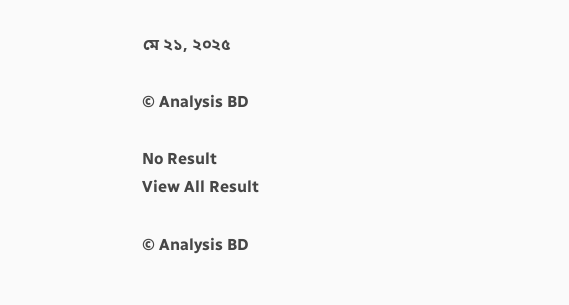মে ২১, ২০২৫

© Analysis BD

No Result
View All Result

© Analysis BD